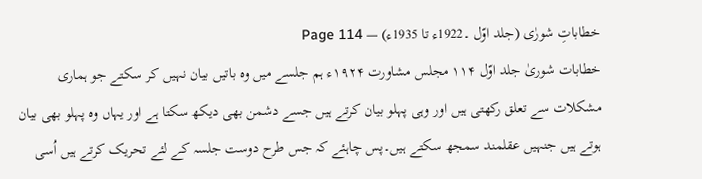خطاباتِ شورٰی (جلد اوّل ۔1922ء تا 1935ء) — Page 114
خطابات شوریٰ جلد اوّل ۱۱۴ مجلس مشاورت ۱۹۲۴ء ہم جلسے میں وہ باتیں بیان نہیں کر سکتے جو ہماری مشکلات سے تعلق رکھتی ہیں اور وہی پہلو بیان کرتے ہیں جسے دشمن بھی دیکھ سکتا ہے اور یہاں وہ پہلو بھی بیان ہوتے ہیں جنہیں عقلمند سمجھ سکتے ہیں۔پس چاہئے کہ جس طرح دوست جلسہ کے لئے تحریک کرتے ہیں اُسی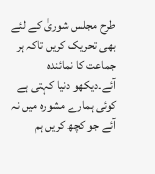طرح مجلس شوریٰ کے لئے بھی تحریک کریں تاکہ ہر جماعت کا نمائندہ آئے۔دیکھو دنیا کہتی ہے کوئی ہمارے مشورہ میں نہ آئے جو کچھ کریں ہم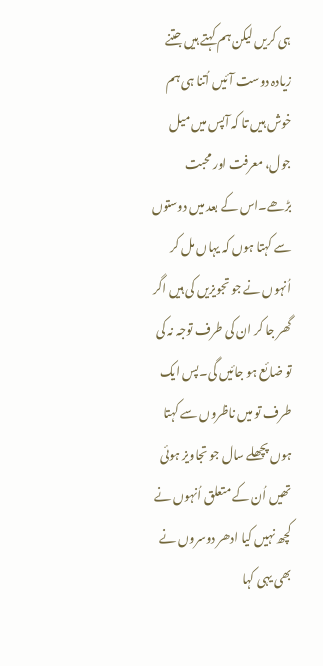ہی کریں لیکن ہم کہتے ہیں جتنے زیادہ دوست آئیں اُتنا ہی ہم خوش ہیں تا کہ آپس میں میل جول، معرفت اور محبت بڑھے۔اس کے بعد میں دوستوں سے کہتا ہوں کہ یہاں مل کر اُنہوں نے جو تجویزیں کی ہیں اگر گھر جا کر ان کی طرف توجہ نہ کی تو ضائع ہو جائیں گی۔پس ایک طرف تو میں ناظروں سے کہتا ہوں پچھلے سال جو تجاویز ہوئی تھیں اُن کے متعلق اُنہوں نے کچھ نہیں کیا ادھر دوسروں نے بھی یہی کہا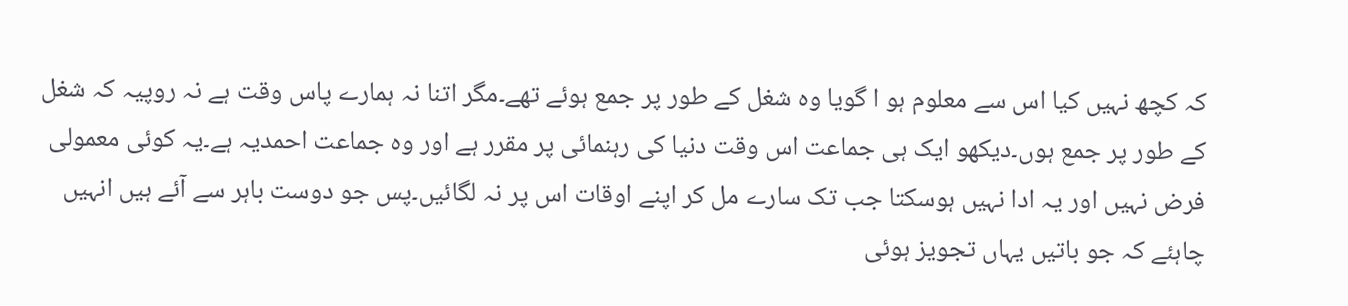کہ کچھ نہیں کیا اس سے معلوم ہو ا گویا وہ شغل کے طور پر جمع ہوئے تھے۔مگر اتنا نہ ہمارے پاس وقت ہے نہ روپیہ کہ شغل کے طور پر جمع ہوں۔دیکھو ایک ہی جماعت اس وقت دنیا کی رہنمائی پر مقرر ہے اور وہ جماعت احمدیہ ہے۔یہ کوئی معمولی فرض نہیں اور یہ ادا نہیں ہوسکتا جب تک سارے مل کر اپنے اوقات اس پر نہ لگائیں۔پس جو دوست باہر سے آئے ہیں انہیں چاہئے کہ جو باتیں یہاں تجویز ہوئی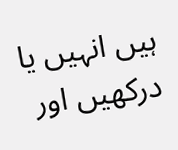ہیں انہیں یا درکھیں اور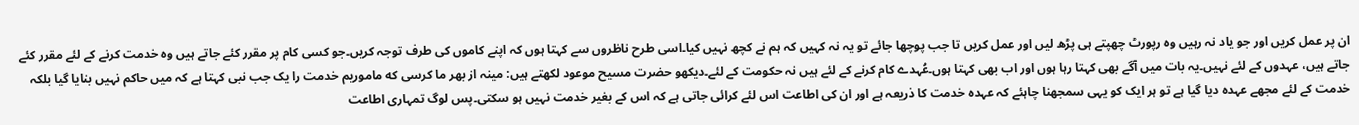ان پر عمل کریں اور جو یاد نہ رہیں وہ رپورٹ چھپتے ہی پڑھ لیں اور عمل کریں تا جب پوچھا جائے تو یہ نہ کہیں کہ ہم نے کچھ نہیں کیا۔اسی طرح ناظروں سے کہتا ہوں کہ اپنے کاموں کی طرف توجہ کریں۔جو کسی کام پر مقرر کئے جاتے ہیں وہ خدمت کرنے کے لئے مقرر کئے جاتے ہیں، عہدوں کے لئے نہیں۔یہ بات میں آگے بھی کہتا رہا ہوں اور اب بھی کہتا ہوں۔عُہدے کام کرنے کے لئے ہیں نہ حکومت کے لئے۔دیکھو حضرت مسیح موعود لکھتے ہیں: مینہ از بهر ما کرسی که ماموریم خدمت را یک جب نبی کہتا ہے کہ میں حاکم نہیں بنایا گیا بلکہ خدمت کے لئے مجھے عہدہ دیا گیا ہے تو ہر ایک کو یہی سمجھنا چاہئے کہ عہدہ خدمت کا ذریعہ ہے اور ان کی اطاعت اس لئے کرائی جاتی ہے کہ اس کے بغیر خدمت نہیں ہو سکتی۔پس لوگ تمہاری اطاعت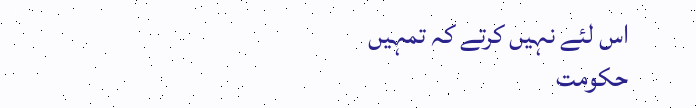اس لئے نہیں کرتے کہ تمہیں حکومت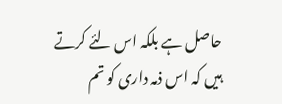حاصل ہے بلکہ اس لئے کرتے ہیں کہ اس ذمہ داری کو تم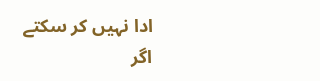ادا نہیں کر سکتے اگر